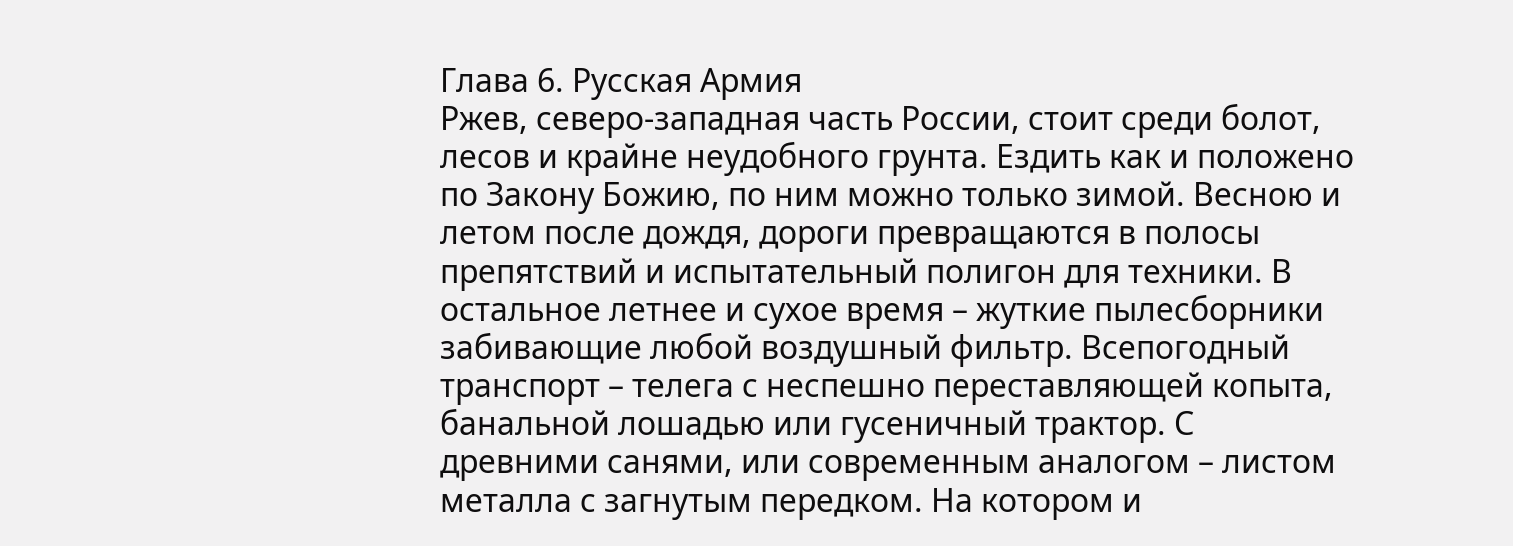Глава 6. Русская Армия
Ржев, северо-западная часть России, стоит среди болот, лесов и крайне неудобного грунта. Ездить как и положено по Закону Божию, по ним можно только зимой. Весною и летом после дождя, дороги превращаются в полосы препятствий и испытательный полигон для техники. В остальное летнее и сухое время – жуткие пылесборники забивающие любой воздушный фильтр. Всепогодный транспорт – телега с неспешно переставляющей копыта, банальной лошадью или гусеничный трактор. С древними санями, или современным аналогом – листом металла с загнутым передком. На котором и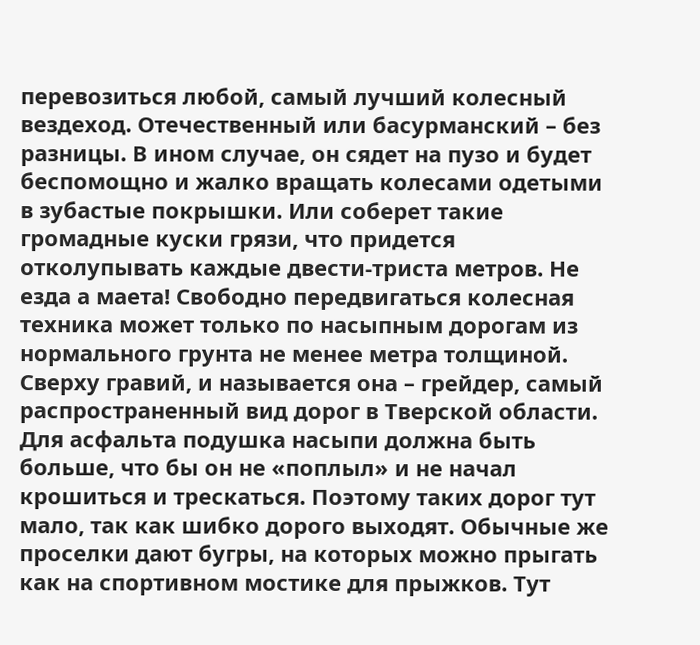перевозиться любой, самый лучший колесный вездеход. Отечественный или басурманский – без разницы. В ином случае, он сядет на пузо и будет беспомощно и жалко вращать колесами одетыми в зубастые покрышки. Или соберет такие громадные куски грязи, что придется отколупывать каждые двести-триста метров. Не езда а маета! Свободно передвигаться колесная техника может только по насыпным дорогам из нормального грунта не менее метра толщиной. Сверху гравий, и называется она – грейдер, самый распространенный вид дорог в Тверской области. Для асфальта подушка насыпи должна быть больше, что бы он не «поплыл» и не начал крошиться и трескаться. Поэтому таких дорог тут мало, так как шибко дорого выходят. Обычные же проселки дают бугры, на которых можно прыгать как на спортивном мостике для прыжков. Тут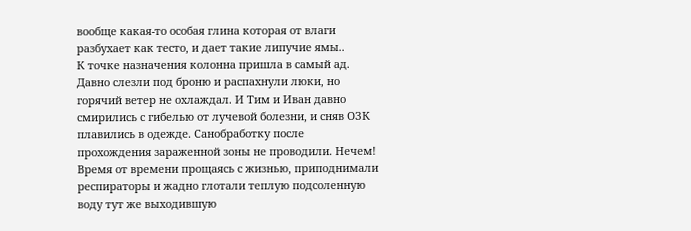вообще какая-то особая глина которая от влаги разбухает как тесто, и дает такие липучие ямы..
К точке назначения колонна пришла в самый ад. Давно слезли под броню и распахнули люки, но горячий ветер не охлаждал. И Тим и Иван давно смирились с гибелью от лучевой болезни, и сняв ОЗК плавились в одежде. Санобработку после прохождения зараженной зоны не проводили. Нечем! Время от времени прощаясь с жизнью, приподнимали респираторы и жадно глотали теплую подсоленную воду тут же выходившую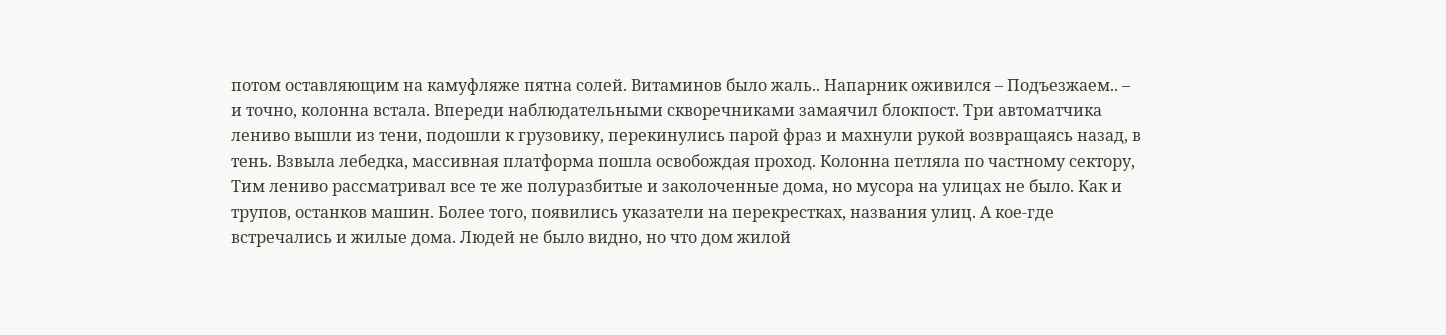потом оставляющим на камуфляже пятна солей. Витаминов было жаль.. Напарник оживился – Подъезжаем.. – и точно, колонна встала. Впереди наблюдательными скворечниками замаячил блокпост. Три автоматчика лениво вышли из тени, подошли к грузовику, перекинулись парой фраз и махнули рукой возвращаясь назад, в тень. Взвыла лебедка, массивная платформа пошла освобождая проход. Колонна петляла по частному сектору, Тим лениво рассматривал все те же полуразбитые и заколоченные дома, но мусора на улицах не было. Как и трупов, останков машин. Более того, появились указатели на перекрестках, названия улиц. А кое-где встречались и жилые дома. Людей не было видно, но что дом жилой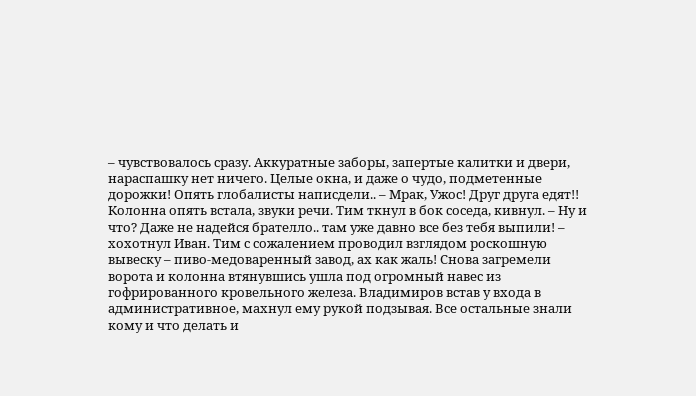– чувствовалось сразу. Аккуратные заборы, запертые калитки и двери, нараспашку нет ничего. Целые окна, и даже о чудо, подметенные дорожки! Опять глобалисты написдели.. – Мрак, Ужос! Друг друга едят!! Колонна опять встала, звуки речи. Тим ткнул в бок соседа, кивнул. – Ну и что? Даже не надейся брателло.. там уже давно все без тебя выпили! – хохотнул Иван. Тим с сожалением проводил взглядом роскошную вывеску – пиво-медоваренный завод, ах как жаль! Снова загремели ворота и колонна втянувшись ушла под огромный навес из гофрированного кровельного железа. Владимиров встав у входа в административное, махнул ему рукой подзывая. Все остальные знали кому и что делать и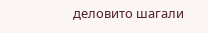деловито шагали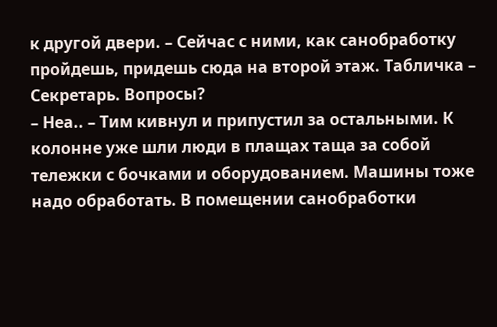к другой двери. – Сейчас с ними, как санобработку пройдешь, придешь сюда на второй этаж. Табличка – Секретарь. Вопросы?
– Неа.. – Тим кивнул и припустил за остальными. К колонне уже шли люди в плащах таща за собой тележки с бочками и оборудованием. Машины тоже надо обработать. В помещении санобработки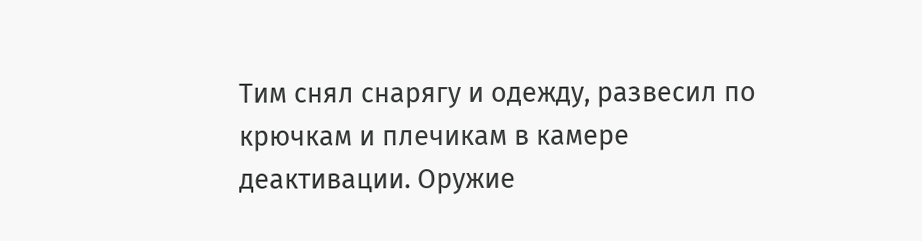Тим снял снарягу и одежду, развесил по крючкам и плечикам в камере деактивации. Оружие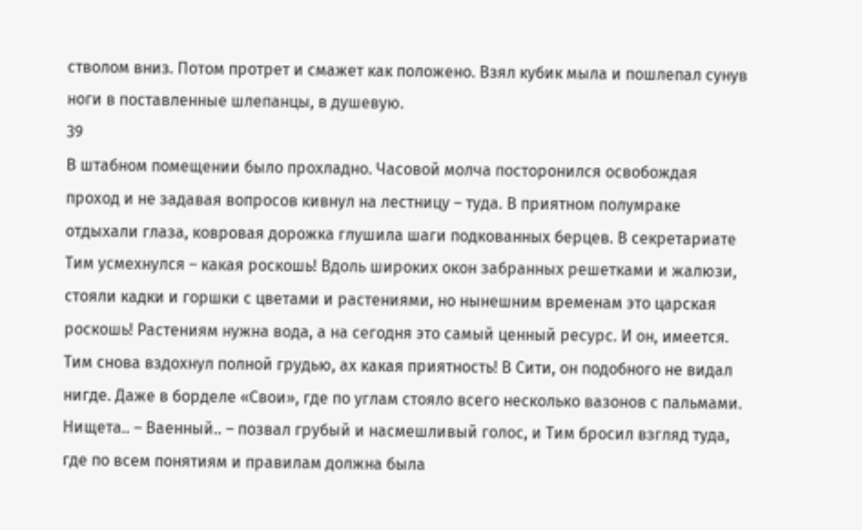стволом вниз. Потом протрет и смажет как положено. Взял кубик мыла и пошлепал сунув ноги в поставленные шлепанцы, в душевую.
39
В штабном помещении было прохладно. Часовой молча посторонился освобождая проход и не задавая вопросов кивнул на лестницу – туда. В приятном полумраке отдыхали глаза, ковровая дорожка глушила шаги подкованных берцев. В секретариате Тим усмехнулся – какая роскошь! Вдоль широких окон забранных решетками и жалюзи, стояли кадки и горшки с цветами и растениями, но нынешним временам это царская роскошь! Растениям нужна вода, а на сегодня это самый ценный ресурс. И он, имеется. Тим снова вздохнул полной грудью, ах какая приятность! В Сити, он подобного не видал нигде. Даже в борделе «Свои», где по углам стояло всего несколько вазонов с пальмами. Нищета.. – Ваенный.. – позвал грубый и насмешливый голос, и Тим бросил взгляд туда, где по всем понятиям и правилам должна была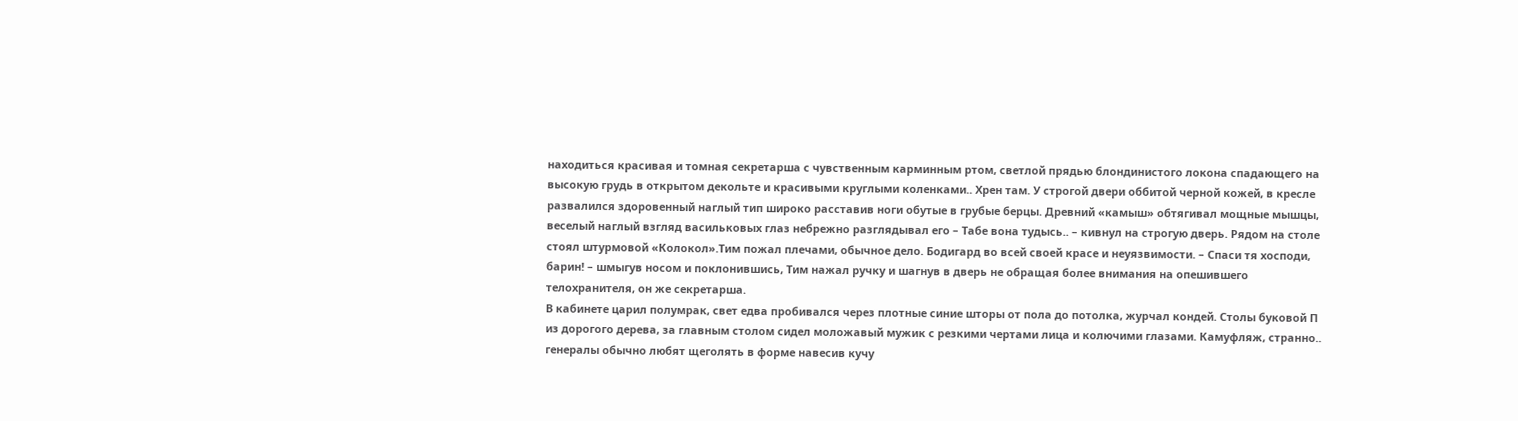находиться красивая и томная секретарша с чувственным карминным ртом, светлой прядью блондинистого локона спадающего на высокую грудь в открытом декольте и красивыми круглыми коленками.. Хрен там. У строгой двери оббитой черной кожей, в кресле развалился здоровенный наглый тип широко расставив ноги обутые в грубые берцы. Древний «камыш» обтягивал мощные мышцы, веселый наглый взгляд васильковых глаз небрежно разглядывал его – Табе вона тудысь.. – кивнул на строгую дверь. Рядом на столе стоял штурмовой «Колокол».Тим пожал плечами, обычное дело. Бодигард во всей своей красе и неуязвимости. – Спаси тя хосподи, барин! – шмыгув носом и поклонившись, Тим нажал ручку и шагнув в дверь не обращая более внимания на опешившего телохранителя, он же секретарша.
В кабинете царил полумрак, свет едва пробивался через плотные синие шторы от пола до потолка, журчал кондей. Столы буковой П из дорогого дерева, за главным столом сидел моложавый мужик с резкими чертами лица и колючими глазами. Камуфляж, странно.. генералы обычно любят щеголять в форме навесив кучу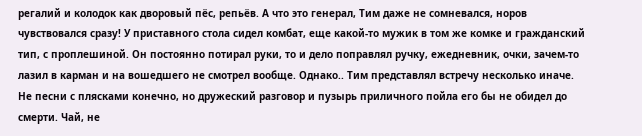регалий и колодок как дворовый пёс, репьёв. А что это генерал, Тим даже не сомневался, норов чувствовался сразу! У приставного стола сидел комбат, еще какой-то мужик в том же комке и гражданский тип, с проплешиной. Он постоянно потирал руки, то и дело поправлял ручку, ежедневник, очки, зачем-то лазил в карман и на вошедшего не смотрел вообще. Однако.. Тим представлял встречу несколько иначе. Не песни с плясками конечно, но дружеский разговор и пузырь приличного пойла его бы не обидел до смерти. Чай, не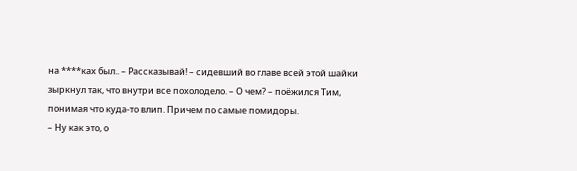на ****ках был.. – Рассказывай! – сидевший во главе всей этой шайки зыркнул так, что внутри все похолодело. – О чем? – поёжился Тим, понимая что куда-то влип. Причем по самые помидоры.
– Ну как это, о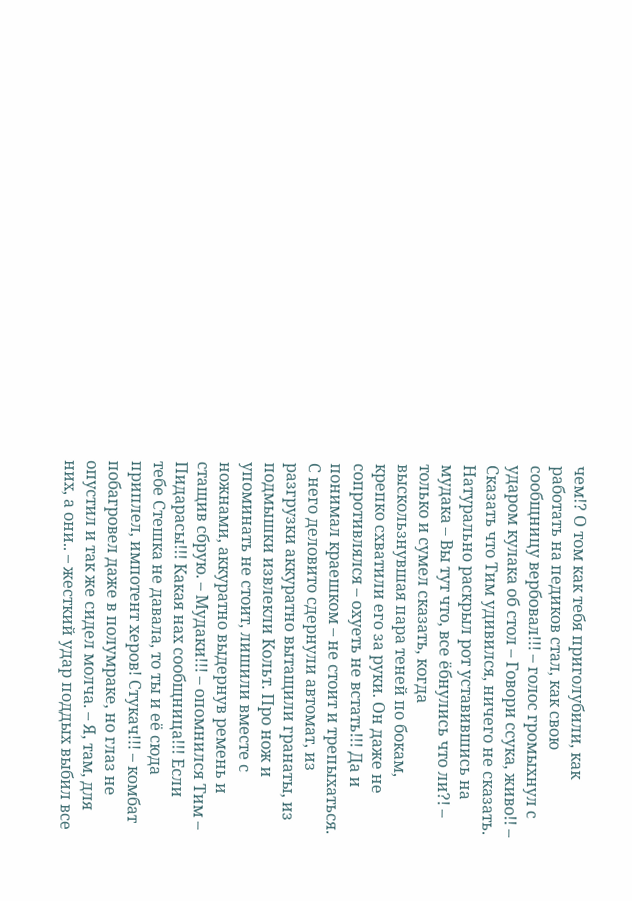чем!? О том как тебя приголубили, как работать на педиков стал, как свою сообщницу вербовал!!! – голос громыхнул с ударом кулака об стол – Говори ссука, живо!! – Сказать что Тим удивился, ничего не сказать. Натурально раскрыл рот уставившись на мудака – Вы тут что, все ёбнулись что ли?! – только и сумел сказать, когда выскользнувшая пара теней по бокам, крепко схватили его за руки. Он даже не сопротивлялся – охуеть не встать!!! Да и понимал краешком – не стоит и трепыхаться. С него деловито сдернули автомат, из разгрузки аккуратно вытащили гранаты, из подмышки извлекли Кольт. Про нож и упоминать не стоит, лишили вместе с ножнами, аккуратно выдернув ремень и стащив сбрую. – Мудаки!!! – опомнился Тим – Пидарасы!!! Какая нах сообщница!!! Если тебе Стешка не давала, то ты и её сюда приплел, импотент херов! Стукач!!! – комбат побагровел даже в полумраке, но глаз не опустил и так же сидел молча. – Я, там, для них, а они.. – жесткий удар поддых выбил все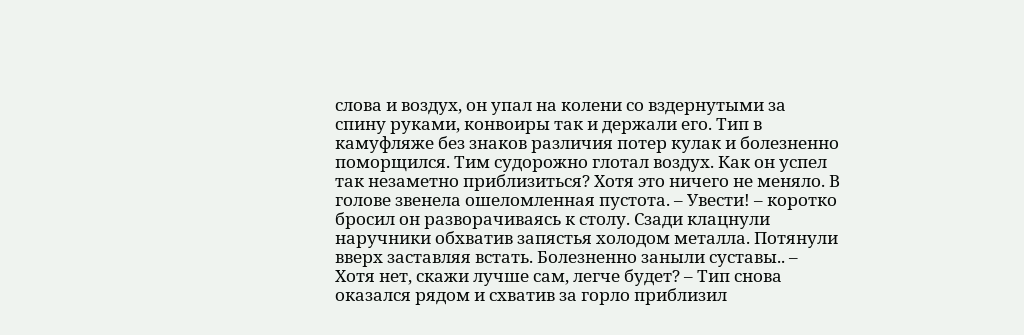слова и воздух, он упал на колени со вздернутыми за спину руками, конвоиры так и держали его. Тип в камуфляже без знаков различия потер кулак и болезненно поморщился. Тим судорожно глотал воздух. Как он успел так незаметно приблизиться? Хотя это ничего не меняло. В голове звенела ошеломленная пустота. – Увести! – коротко бросил он разворачиваясь к столу. Сзади клацнули наручники обхватив запястья холодом металла. Потянули вверх заставляя встать. Болезненно заныли суставы.. – Хотя нет, скажи лучше сам, легче будет? – Тип снова оказался рядом и схватив за горло приблизил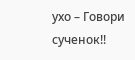ухо – Говори сученок!!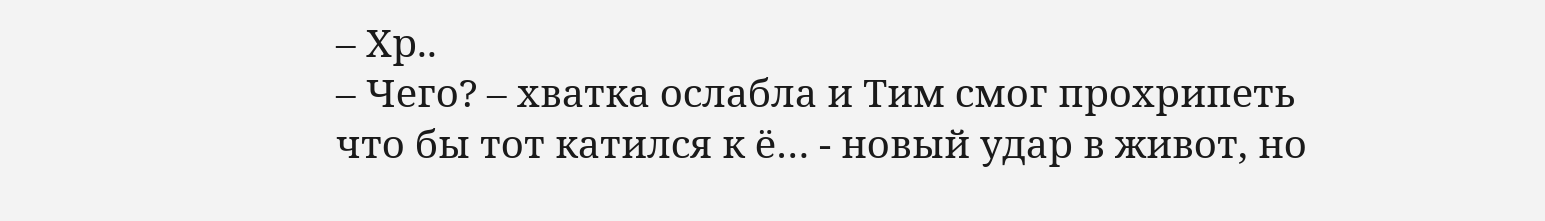– Хр..
– Чего? – хватка ослабла и Тим смог прохрипеть что бы тот катился к ё… - новый удар в живот, но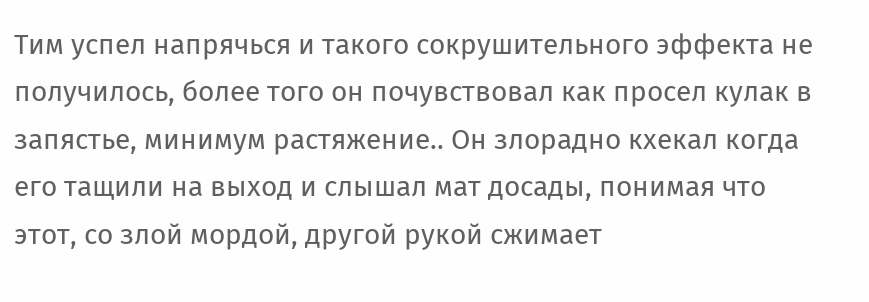Тим успел напрячься и такого сокрушительного эффекта не получилось, более того он почувствовал как просел кулак в запястье, минимум растяжение.. Он злорадно кхекал когда его тащили на выход и слышал мат досады, понимая что этот, со злой мордой, другой рукой сжимает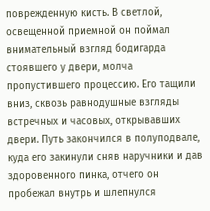поврежденную кисть. В светлой, освещенной приемной он поймал внимательный взгляд бодигарда стоявшего у двери, молча пропустившего процессию. Его тащили вниз, сквозь равнодушные взгляды встречных и часовых, открывавших двери. Путь закончился в полуподвале, куда его закинули сняв наручники и дав здоровенного пинка, отчего он пробежал внутрь и шлепнулся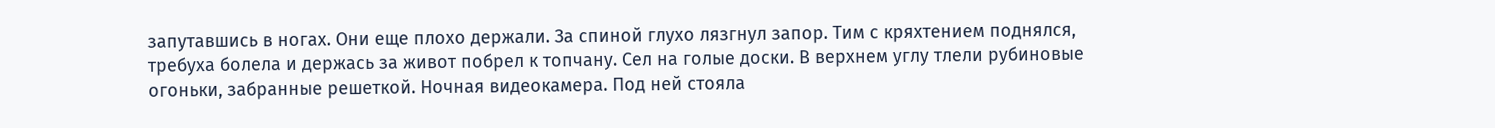запутавшись в ногах. Они еще плохо держали. За спиной глухо лязгнул запор. Тим с кряхтением поднялся, требуха болела и держась за живот побрел к топчану. Сел на голые доски. В верхнем углу тлели рубиновые огоньки, забранные решеткой. Ночная видеокамера. Под ней стояла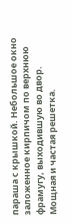параша с крышкой. Небольшое окно заложенное кирпичом по верхнюю фрамугу, выходившую во двор. Мощная и частая решетка.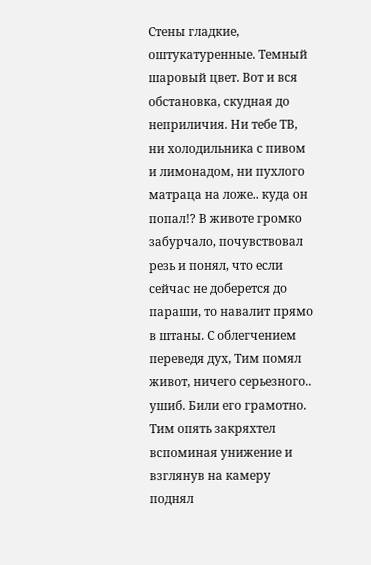Стены гладкие, оштукатуренные. Темный шаровый цвет. Вот и вся обстановка, скудная до неприличия. Ни тебе ТВ, ни холодильника с пивом и лимонадом, ни пухлого матраца на ложе.. куда он попал!? В животе громко забурчало, почувствовал резь и понял, что если сейчас не доберется до параши, то навалит прямо в штаны. С облегчением переведя дух, Тим помял живот, ничего серьезного.. ушиб. Били его грамотно. Тим опять закряхтел вспоминая унижение и взглянув на камеру поднял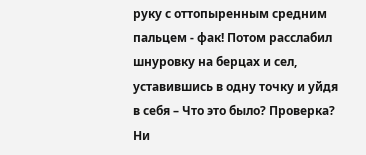руку с оттопыренным средним пальцем - фак! Потом расслабил шнуровку на берцах и сел, уставившись в одну точку и уйдя в себя – Что это было? Проверка? Ни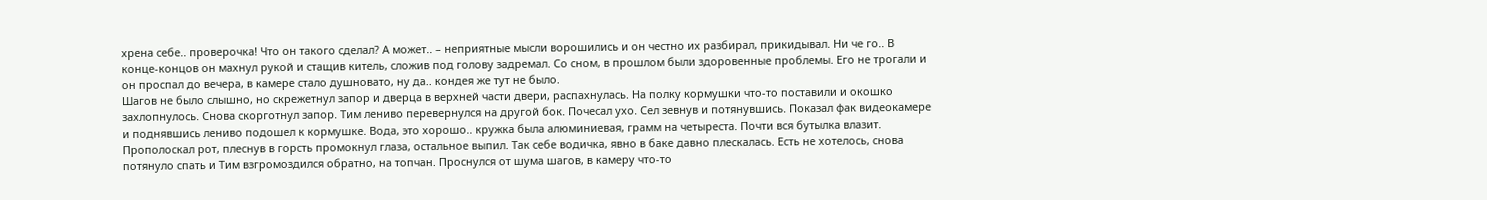хрена себе.. проверочка! Что он такого сделал? А может.. – неприятные мысли ворошились и он честно их разбирал, прикидывал. Ни че го.. В конце-концов он махнул рукой и стащив китель, сложив под голову задремал. Со сном, в прошлом были здоровенные проблемы. Его не трогали и он проспал до вечера, в камере стало душновато, ну да.. кондея же тут не было.
Шагов не было слышно, но скрежетнул запор и дверца в верхней части двери, распахнулась. На полку кормушки что-то поставили и окошко захлопнулось. Снова скорготнул запор. Тим лениво перевернулся на другой бок. Почесал ухо. Сел зевнув и потянувшись. Показал фак видеокамере и поднявшись лениво подошел к кормушке. Вода, это хорошо.. кружка была алюминиевая, грамм на четыреста. Почти вся бутылка влазит. Прополоскал рот, плеснув в горсть промокнул глаза, остальное выпил. Так себе водичка, явно в баке давно плескалась. Есть не хотелось, снова потянуло спать и Тим взгромоздился обратно, на топчан. Проснулся от шума шагов, в камеру что-то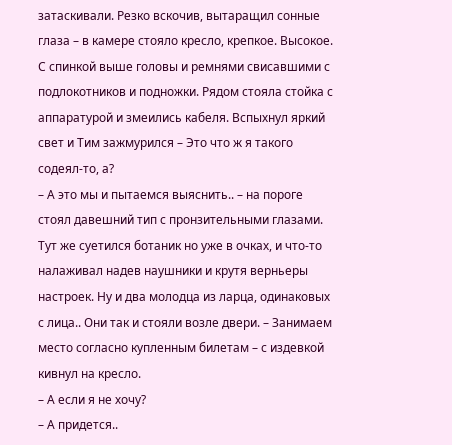затаскивали. Резко вскочив, вытаращил сонные глаза – в камере стояло кресло, крепкое. Высокое. С спинкой выше головы и ремнями свисавшими с подлокотников и подножки. Рядом стояла стойка с аппаратурой и змеились кабеля. Вспыхнул яркий свет и Тим зажмурился – Это что ж я такого содеял-то, а?
– А это мы и пытаемся выяснить.. – на пороге стоял давешний тип с пронзительными глазами. Тут же суетился ботаник но уже в очках, и что-то налаживал надев наушники и крутя верньеры настроек. Ну и два молодца из ларца, одинаковых с лица.. Они так и стояли возле двери. – Занимаем место согласно купленным билетам – с издевкой кивнул на кресло.
– А если я не хочу?
– А придется..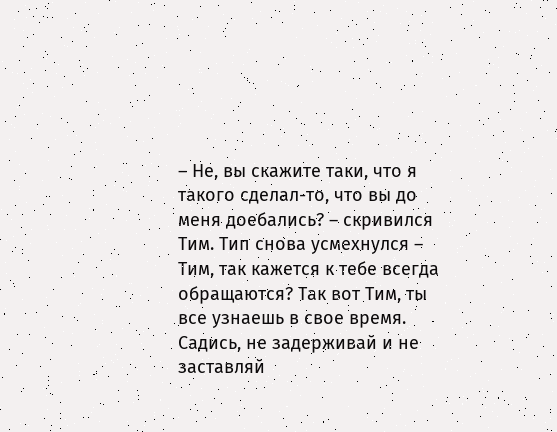– Не, вы скажите таки, что я такого сделал-то, что вы до меня доебались? – скривился Тим. Тип снова усмехнулся – Тим, так кажется к тебе всегда обращаются? Так вот Тим, ты все узнаешь в свое время. Садись, не задерживай и не заставляй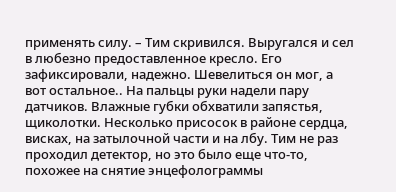применять силу. – Тим скривился. Выругался и сел в любезно предоставленное кресло. Его зафиксировали, надежно. Шевелиться он мог, а вот остальное.. На пальцы руки надели пару датчиков. Влажные губки обхватили запястья, щиколотки. Несколько присосок в районе сердца, висках, на затылочной части и на лбу. Тим не раз проходил детектор, но это было еще что-то, похожее на снятие энцефолограммы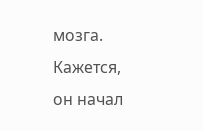мозга. Кажется, он начал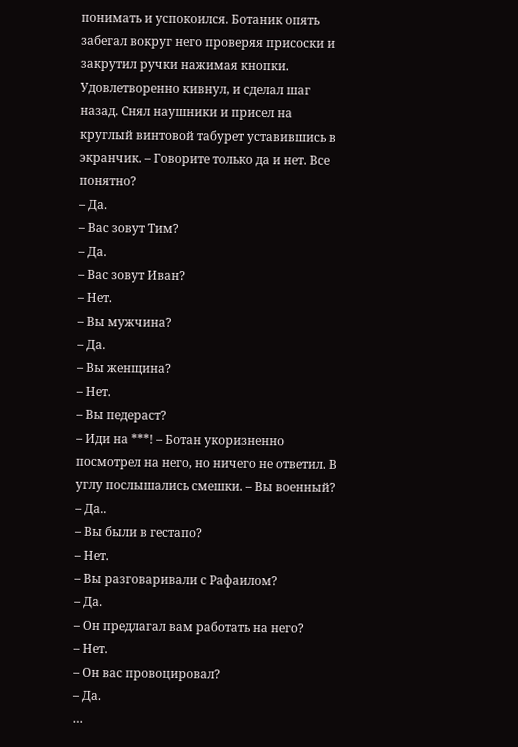понимать и успокоился. Ботаник опять забегал вокруг него проверяя присоски и закрутил ручки нажимая кнопки. Удовлетворенно кивнул, и сделал шаг назад. Снял наушники и присел на круглый винтовой табурет уставившись в экранчик. – Говорите только да и нет. Все понятно?
– Да.
– Вас зовут Тим?
– Да.
– Вас зовут Иван?
– Нет.
– Вы мужчина?
– Да.
– Вы женщина?
– Нет.
– Вы педераст?
– Иди на ***! – Ботан укоризненно посмотрел на него, но ничего не ответил. В углу послышались смешки. – Вы военный?
– Да..
– Вы были в гестапо?
– Нет.
– Вы разговаривали с Рафаилом?
– Да.
– Он предлагал вам работать на него?
– Нет.
– Он вас провоцировал?
– Да.
…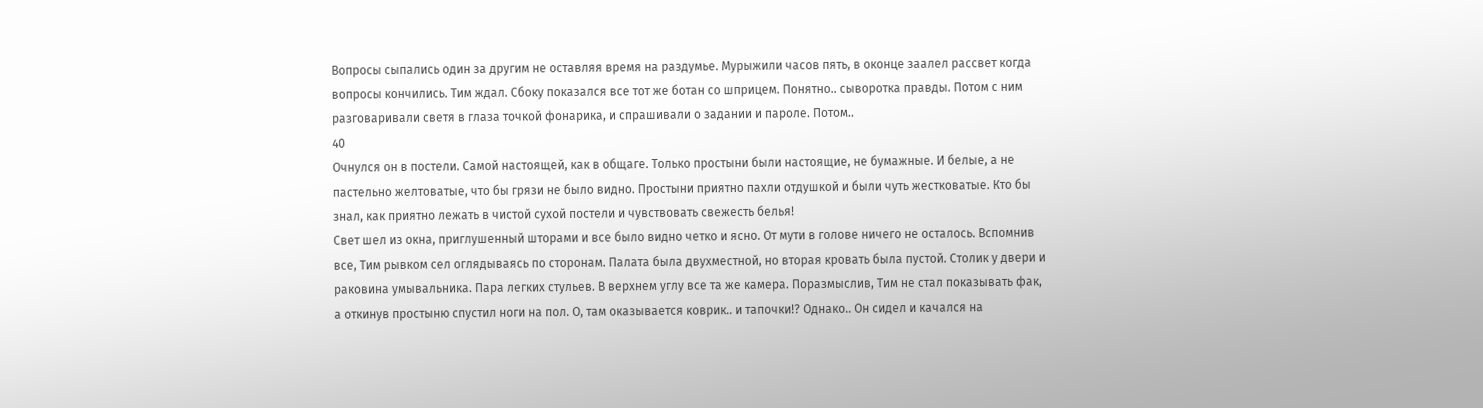Вопросы сыпались один за другим не оставляя время на раздумье. Мурыжили часов пять, в оконце заалел рассвет когда вопросы кончились. Тим ждал. Сбоку показался все тот же ботан со шприцем. Понятно.. сыворотка правды. Потом с ним разговаривали светя в глаза точкой фонарика, и спрашивали о задании и пароле. Потом..
40
Очнулся он в постели. Самой настоящей, как в общаге. Только простыни были настоящие, не бумажные. И белые, а не пастельно желтоватые, что бы грязи не было видно. Простыни приятно пахли отдушкой и были чуть жестковатые. Кто бы знал, как приятно лежать в чистой сухой постели и чувствовать свежесть белья!
Свет шел из окна, приглушенный шторами и все было видно четко и ясно. От мути в голове ничего не осталось. Вспомнив все, Тим рывком сел оглядываясь по сторонам. Палата была двухместной, но вторая кровать была пустой. Столик у двери и раковина умывальника. Пара легких стульев. В верхнем углу все та же камера. Поразмыслив, Тим не стал показывать фак, а откинув простыню спустил ноги на пол. О, там оказывается коврик.. и тапочки!? Однако.. Он сидел и качался на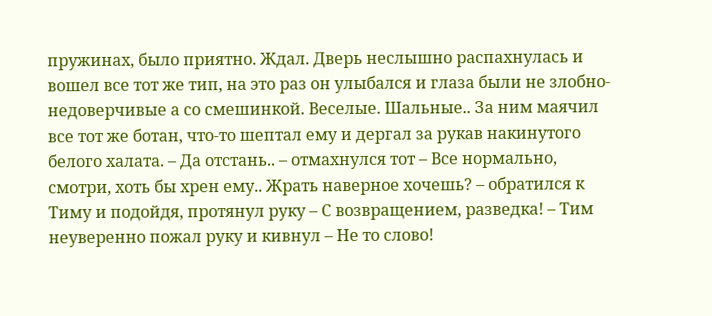пружинах, было приятно. Ждал. Дверь неслышно распахнулась и вошел все тот же тип, на это раз он улыбался и глаза были не злобно-недоверчивые а со смешинкой. Веселые. Шальные.. За ним маячил все тот же ботан, что-то шептал ему и дергал за рукав накинутого белого халата. – Да отстань.. – отмахнулся тот – Все нормально, смотри, хоть бы хрен ему.. Жрать наверное хочешь? – обратился к Тиму и подойдя, протянул руку – С возвращением, разведка! – Тим неуверенно пожал руку и кивнул – Не то слово!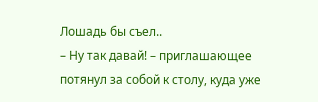Лошадь бы съел..
– Ну так давай! – приглашающее потянул за собой к столу, куда уже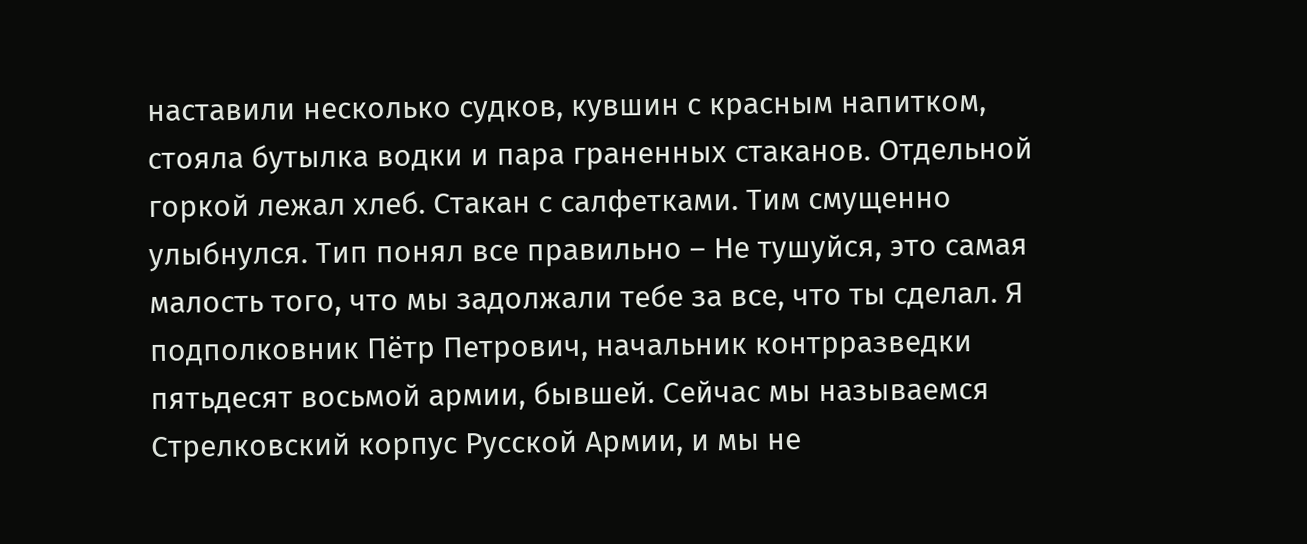наставили несколько судков, кувшин с красным напитком, стояла бутылка водки и пара граненных стаканов. Отдельной горкой лежал хлеб. Стакан с салфетками. Тим смущенно улыбнулся. Тип понял все правильно – Не тушуйся, это самая малость того, что мы задолжали тебе за все, что ты сделал. Я подполковник Пётр Петрович, начальник контрразведки пятьдесят восьмой армии, бывшей. Сейчас мы называемся Стрелковский корпус Русской Армии, и мы не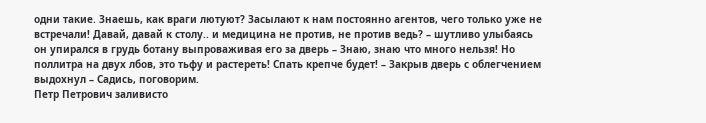одни такие. Знаешь, как враги лютуют? Засылают к нам постоянно агентов, чего только уже не встречали! Давай, давай к столу.. и медицина не против, не против ведь? – шутливо улыбаясь он упирался в грудь ботану выпроваживая его за дверь – Знаю, знаю что много нельзя! Но поллитра на двух лбов, это тьфу и растереть! Спать крепче будет! – Закрыв дверь с облегчением выдохнул – Садись, поговорим.
Петр Петрович заливисто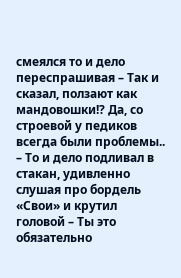смеялся то и дело переспрашивая – Так и сказал, ползают как мандовошки!? Да, со строевой у педиков всегда были проблемы.. – То и дело подливал в стакан, удивленно слушая про бордель «Свои» и крутил головой – Ты это обязательно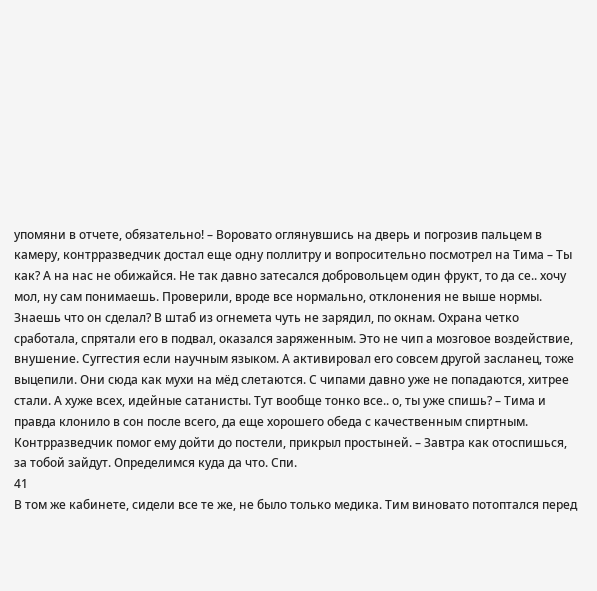упомяни в отчете, обязательно! – Воровато оглянувшись на дверь и погрозив пальцем в камеру, контрразведчик достал еще одну поллитру и вопросительно посмотрел на Тима – Ты как? А на нас не обижайся. Не так давно затесался добровольцем один фрукт, то да се.. хочу мол, ну сам понимаешь. Проверили, вроде все нормально, отклонения не выше нормы. Знаешь что он сделал? В штаб из огнемета чуть не зарядил, по окнам. Охрана четко сработала, спрятали его в подвал, оказался заряженным. Это не чип а мозговое воздействие, внушение. Суггестия если научным языком. А активировал его совсем другой засланец, тоже выцепили. Они сюда как мухи на мёд слетаются. С чипами давно уже не попадаются, хитрее стали. А хуже всех, идейные сатанисты. Тут вообще тонко все.. о, ты уже спишь? – Тима и правда клонило в сон после всего, да еще хорошего обеда с качественным спиртным. Контрразведчик помог ему дойти до постели, прикрыл простыней. – Завтра как отоспишься, за тобой зайдут. Определимся куда да что. Спи.
41
В том же кабинете, сидели все те же, не было только медика. Тим виновато потоптался перед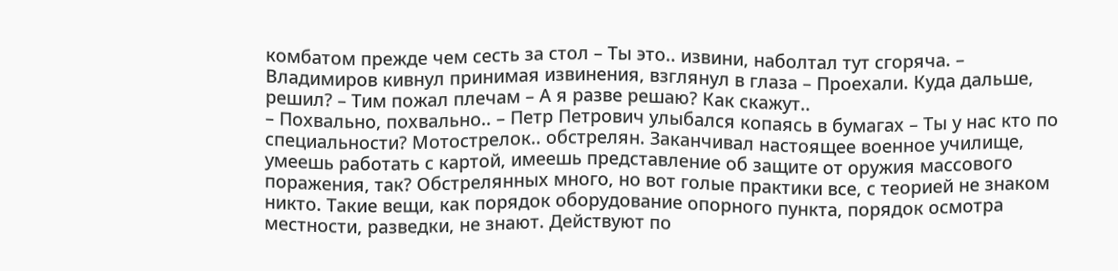комбатом прежде чем сесть за стол – Ты это.. извини, наболтал тут сгоряча. – Владимиров кивнул принимая извинения, взглянул в глаза – Проехали. Куда дальше, решил? – Тим пожал плечам – А я разве решаю? Как скажут..
– Похвально, похвально.. – Петр Петрович улыбался копаясь в бумагах – Ты у нас кто по специальности? Мотострелок.. обстрелян. Заканчивал настоящее военное училище, умеешь работать с картой, имеешь представление об защите от оружия массового поражения, так? Обстрелянных много, но вот голые практики все, с теорией не знаком никто. Такие вещи, как порядок оборудование опорного пункта, порядок осмотра местности, разведки, не знают. Действуют по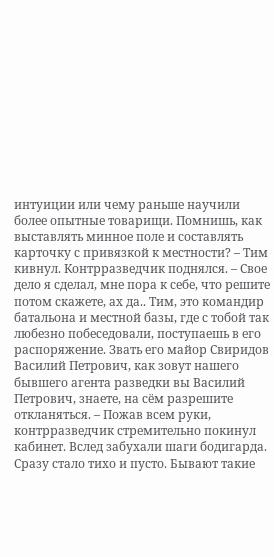интуиции или чему раньше научили более опытные товарищи. Помнишь, как выставлять минное поле и составлять карточку с привязкой к местности? – Тим кивнул. Контрразведчик поднялся. – Свое дело я сделал, мне пора к себе, что решите потом скажете, ах да.. Тим, это командир батальона и местной базы, где с тобой так любезно побеседовали, поступаешь в его распоряжение. Звать его майор Свиридов Василий Петрович, как зовут нашего бывшего агента разведки вы Василий Петрович, знаете, на сём разрешите откланяться. – Пожав всем руки, контрразведчик стремительно покинул кабинет. Вслед забухали шаги бодигарда. Сразу стало тихо и пусто. Бывают такие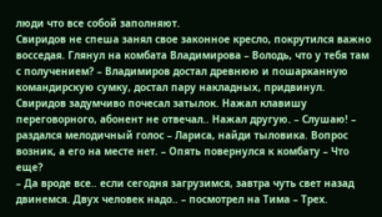люди что все собой заполняют.
Свиридов не спеша занял свое законное кресло, покрутился важно восседая. Глянул на комбата Владимирова – Володь, что у тебя там с получением? – Владимиров достал древнюю и пошарканную командирскую сумку, достал пару накладных, придвинул. Свиридов задумчиво почесал затылок. Нажал клавишу переговорного, абонент не отвечал.. Нажал другую. – Слушаю! – раздался мелодичный голос – Лариса, найди тыловика. Вопрос возник, а его на месте нет. – Опять повернулся к комбату – Что еще?
– Да вроде все.. если сегодня загрузимся, завтра чуть свет назад двинемся. Двух человек надо.. – посмотрел на Тима – Трех.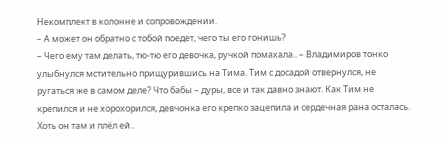Некомплект в колонне и сопровождении.
– А может он обратно с тобой поедет, чего ты его гонишь?
– Чего ему там делать, тю-тю его девочка, ручкой помахала.. – Владимиров тонко улыбнулся мстительно прищурившись на Тима. Тим с досадой отвернулся, не ругаться же в самом деле? Что бабы – дуры, все и так давно знают. Как Тим не крепился и не хорохорился, девчонка его крепко зацепила и сердечная рана осталась. Хоть он там и плёл ей..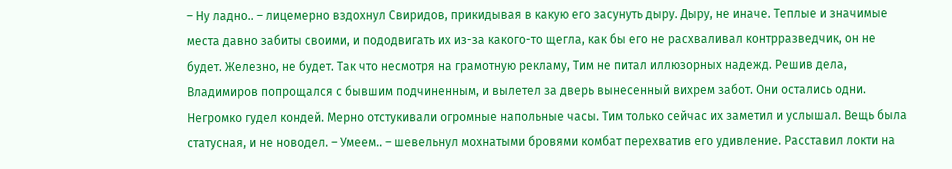– Ну ладно.. – лицемерно вздохнул Свиридов, прикидывая в какую его засунуть дыру. Дыру, не иначе. Теплые и значимые места давно забиты своими, и пододвигать их из-за какого-то щегла, как бы его не расхваливал контрразведчик, он не будет. Железно, не будет. Так что несмотря на грамотную рекламу, Тим не питал иллюзорных надежд. Решив дела, Владимиров попрощался с бывшим подчиненным, и вылетел за дверь вынесенный вихрем забот. Они остались одни. Негромко гудел кондей. Мерно отстукивали огромные напольные часы. Тим только сейчас их заметил и услышал. Вещь была статусная, и не новодел. – Умеем.. – шевельнул мохнатыми бровями комбат перехватив его удивление. Расставил локти на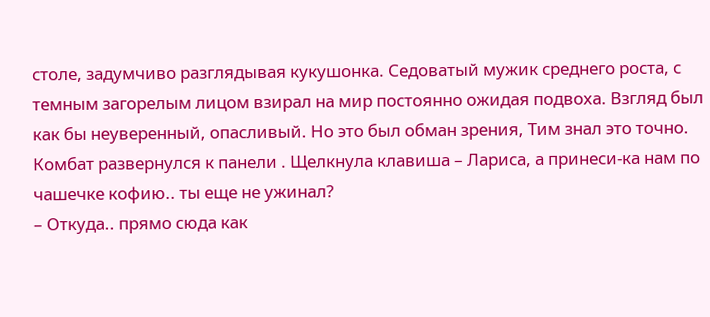столе, задумчиво разглядывая кукушонка. Седоватый мужик среднего роста, с темным загорелым лицом взирал на мир постоянно ожидая подвоха. Взгляд был как бы неуверенный, опасливый. Но это был обман зрения, Тим знал это точно. Комбат развернулся к панели . Щелкнула клавиша – Лариса, а принеси-ка нам по чашечке кофию.. ты еще не ужинал?
– Откуда.. прямо сюда как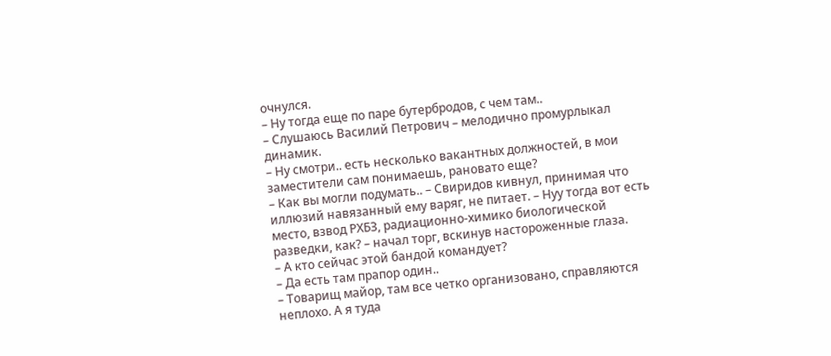очнулся.
– Ну тогда еще по паре бутербродов, с чем там..
– Слушаюсь Василий Петрович – мелодично промурлыкал динамик.
– Ну смотри.. есть несколько вакантных должностей, в мои заместители сам понимаешь, рановато еще?
– Как вы могли подумать.. – Свиридов кивнул, принимая что иллюзий навязанный ему варяг, не питает. – Нуу тогда вот есть место, взвод РХБЗ, радиационно-химико биологической разведки, как? – начал торг, вскинув настороженные глаза.
– А кто сейчас этой бандой командует?
– Да есть там прапор один..
– Товарищ майор, там все четко организовано, справляются неплохо. А я туда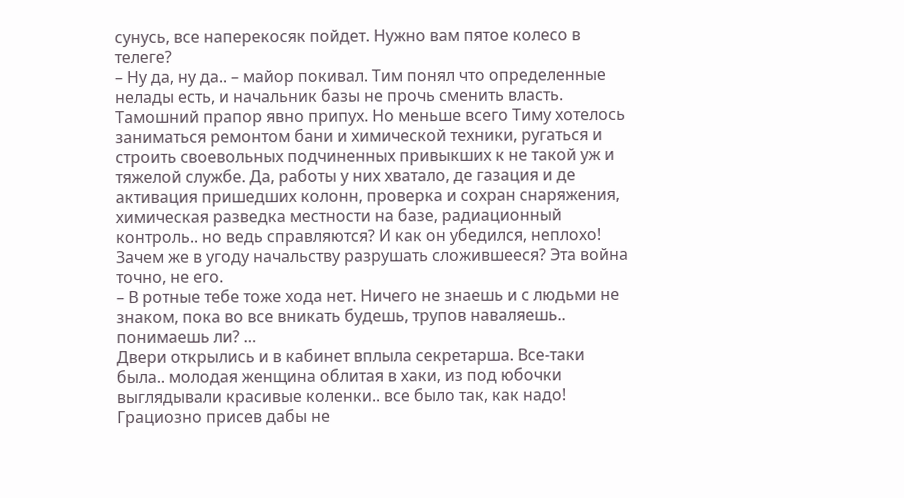сунусь, все наперекосяк пойдет. Нужно вам пятое колесо в телеге?
– Ну да, ну да.. – майор покивал. Тим понял что определенные нелады есть, и начальник базы не прочь сменить власть. Тамошний прапор явно припух. Но меньше всего Тиму хотелось заниматься ремонтом бани и химической техники, ругаться и строить своевольных подчиненных привыкших к не такой уж и тяжелой службе. Да, работы у них хватало, де газация и де активация пришедших колонн, проверка и сохран снаряжения, химическая разведка местности на базе, радиационный контроль.. но ведь справляются? И как он убедился, неплохо! Зачем же в угоду начальству разрушать сложившееся? Эта война точно, не его.
– В ротные тебе тоже хода нет. Ничего не знаешь и с людьми не знаком, пока во все вникать будешь, трупов наваляешь.. понимаешь ли? …
Двери открылись и в кабинет вплыла секретарша. Все-таки была.. молодая женщина облитая в хаки, из под юбочки выглядывали красивые коленки.. все было так, как надо! Грациозно присев дабы не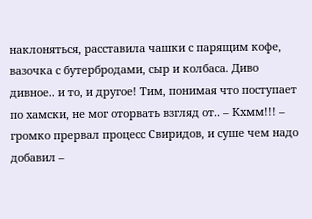наклоняться, расставила чашки с парящим кофе, вазочка с бутербродами, сыр и колбаса. Диво дивное.. и то, и другое! Тим, понимая что поступает по хамски, не мог оторвать взгляд от.. – Кхмм!!! – громко прервал процесс Свиридов, и суше чем надо добавил –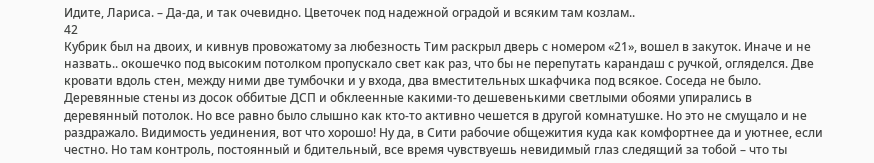Идите, Лариса. – Да-да, и так очевидно. Цветочек под надежной оградой и всяким там козлам..
42
Кубрик был на двоих, и кивнув провожатому за любезность Тим раскрыл дверь с номером «21», вошел в закуток. Иначе и не назвать.. окошечко под высоким потолком пропускало свет как раз, что бы не перепутать карандаш с ручкой, огляделся. Две кровати вдоль стен, между ними две тумбочки и у входа, два вместительных шкафчика под всякое. Соседа не было. Деревянные стены из досок оббитые ДСП и обклеенные какими-то дешевенькими светлыми обоями упирались в деревянный потолок. Но все равно было слышно как кто-то активно чешется в другой комнатушке. Но это не смущало и не раздражало. Видимость уединения, вот что хорошо! Ну да, в Сити рабочие общежития куда как комфортнее да и уютнее, если честно. Но там контроль, постоянный и бдительный, все время чувствуешь невидимый глаз следящий за тобой – что ты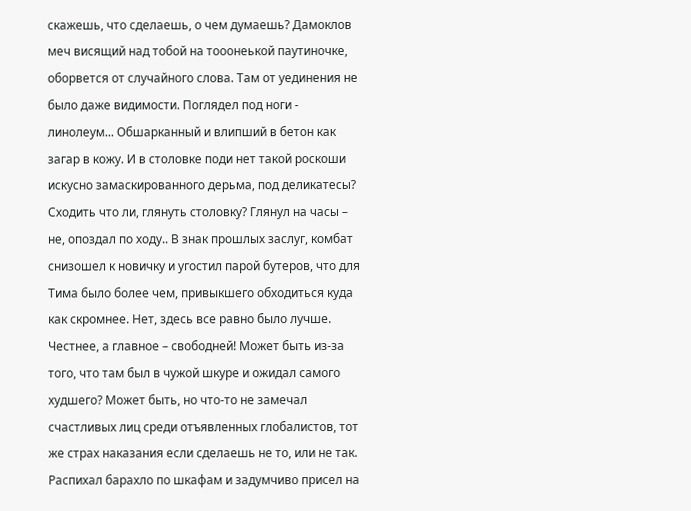скажешь, что сделаешь, о чем думаешь? Дамоклов меч висящий над тобой на тооонеькой паутиночке, оборвется от случайного слова. Там от уединения не было даже видимости. Поглядел под ноги - линолеум... Обшарканный и влипший в бетон как загар в кожу. И в столовке поди нет такой роскоши искусно замаскированного дерьма, под деликатесы? Сходить что ли, глянуть столовку? Глянул на часы – не, опоздал по ходу.. В знак прошлых заслуг, комбат снизошел к новичку и угостил парой бутеров, что для Тима было более чем, привыкшего обходиться куда как скромнее. Нет, здесь все равно было лучше. Честнее, а главное – свободней! Может быть из-за того, что там был в чужой шкуре и ожидал самого худшего? Может быть, но что-то не замечал счастливых лиц среди отъявленных глобалистов, тот же страх наказания если сделаешь не то, или не так.
Распихал барахло по шкафам и задумчиво присел на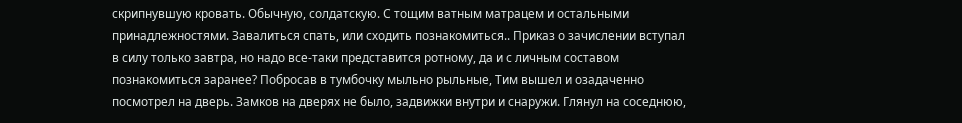скрипнувшую кровать. Обычную, солдатскую. С тощим ватным матрацем и остальными принадлежностями. Завалиться спать, или сходить познакомиться.. Приказ о зачислении вступал в силу только завтра, но надо все-таки представится ротному, да и с личным составом познакомиться заранее? Побросав в тумбочку мыльно рыльные, Тим вышел и озадаченно посмотрел на дверь. Замков на дверях не было, задвижки внутри и снаружи. Глянул на соседнюю,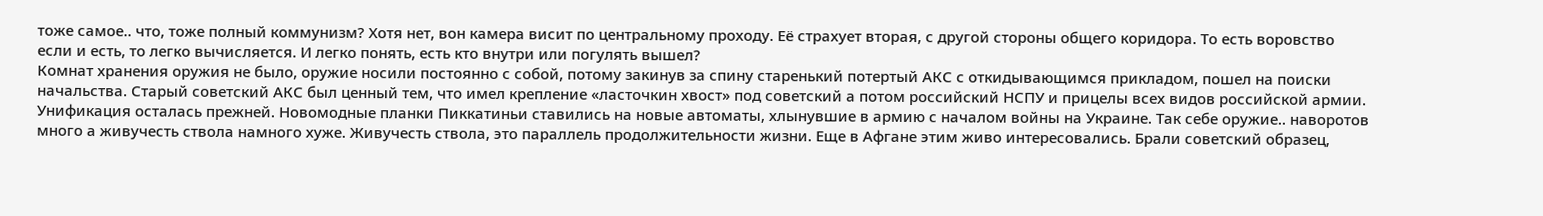тоже самое.. что, тоже полный коммунизм? Хотя нет, вон камера висит по центральному проходу. Её страхует вторая, с другой стороны общего коридора. То есть воровство если и есть, то легко вычисляется. И легко понять, есть кто внутри или погулять вышел?
Комнат хранения оружия не было, оружие носили постоянно с собой, потому закинув за спину старенький потертый АКС с откидывающимся прикладом, пошел на поиски начальства. Старый советский АКС был ценный тем, что имел крепление «ласточкин хвост» под советский а потом российский НСПУ и прицелы всех видов российской армии. Унификация осталась прежней. Новомодные планки Пиккатиньи ставились на новые автоматы, хлынувшие в армию с началом войны на Украине. Так себе оружие.. наворотов много а живучесть ствола намного хуже. Живучесть ствола, это параллель продолжительности жизни. Еще в Афгане этим живо интересовались. Брали советский образец,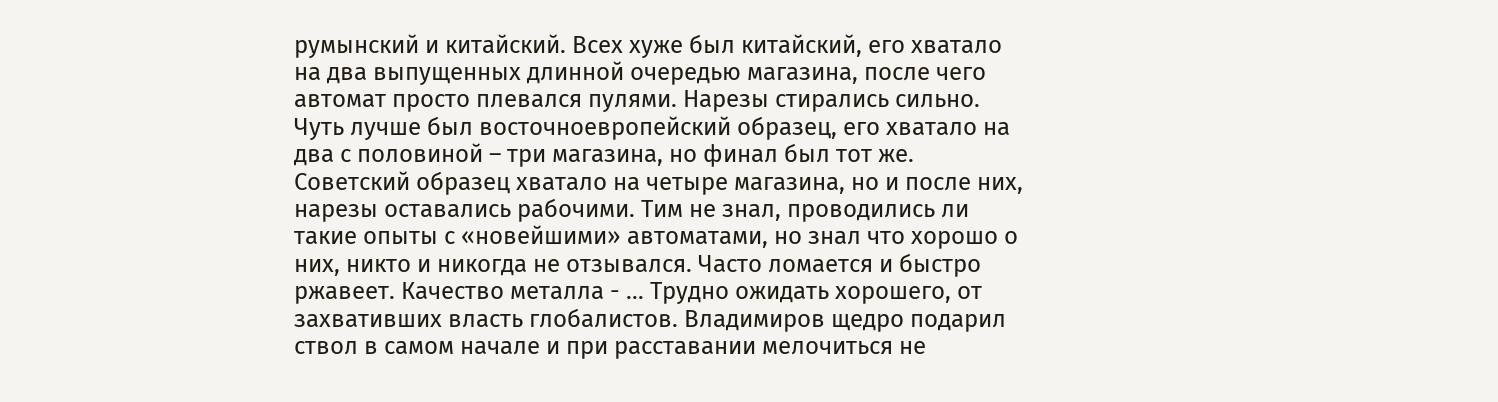румынский и китайский. Всех хуже был китайский, его хватало на два выпущенных длинной очередью магазина, после чего автомат просто плевался пулями. Нарезы стирались сильно. Чуть лучше был восточноевропейский образец, его хватало на два с половиной – три магазина, но финал был тот же. Советский образец хватало на четыре магазина, но и после них, нарезы оставались рабочими. Тим не знал, проводились ли такие опыты с «новейшими» автоматами, но знал что хорошо о них, никто и никогда не отзывался. Часто ломается и быстро ржавеет. Качество металла - … Трудно ожидать хорошего, от захвативших власть глобалистов. Владимиров щедро подарил ствол в самом начале и при расставании мелочиться не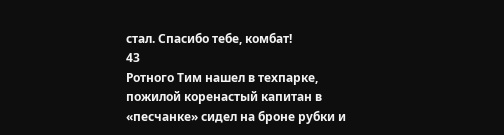стал. Спасибо тебе, комбат!
43
Ротного Тим нашел в техпарке, пожилой коренастый капитан в «песчанке» сидел на броне рубки и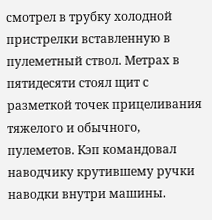смотрел в трубку холодной пристрелки вставленную в пулеметный ствол. Метрах в пятидесяти стоял щит с разметкой точек прицеливания тяжелого и обычного, пулеметов. Кэп командовал наводчику крутившему ручки наводки внутри машины.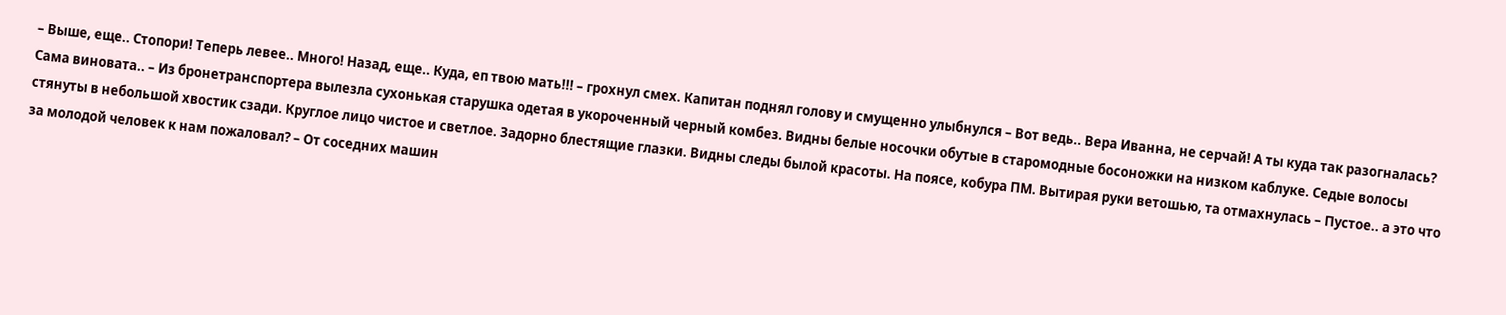– Выше, еще.. Стопори! Теперь левее.. Много! Назад, еще.. Куда, еп твою мать!!! – грохнул смех. Капитан поднял голову и смущенно улыбнулся – Вот ведь.. Вера Иванна, не серчай! А ты куда так разогналась? Сама виновата.. – Из бронетранспортера вылезла сухонькая старушка одетая в укороченный черный комбез. Видны белые носочки обутые в старомодные босоножки на низком каблуке. Седые волосы стянуты в небольшой хвостик сзади. Круглое лицо чистое и светлое. Задорно блестящие глазки. Видны следы былой красоты. На поясе, кобура ПМ. Вытирая руки ветошью, та отмахнулась – Пустое.. а это что за молодой человек к нам пожаловал? – От соседних машин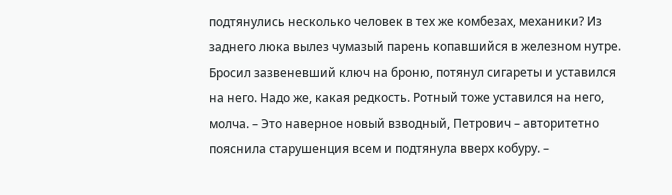подтянулись несколько человек в тех же комбезах, механики? Из заднего люка вылез чумазый парень копавшийся в железном нутре. Бросил зазвеневший ключ на броню, потянул сигареты и уставился на него. Надо же, какая редкость. Ротный тоже уставился на него, молча. – Это наверное новый взводный, Петрович – авторитетно пояснила старушенция всем и подтянула вверх кобуру. –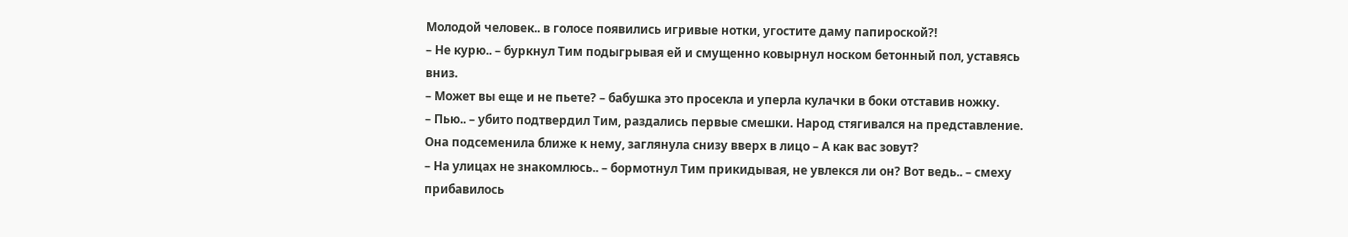Молодой человек.. в голосе появились игривые нотки, угостите даму папироской?!
– Не курю.. – буркнул Тим подыгрывая ей и смущенно ковырнул носком бетонный пол, уставясь вниз.
– Может вы еще и не пьете? – бабушка это просекла и уперла кулачки в боки отставив ножку.
– Пью.. – убито подтвердил Тим, раздались первые смешки. Народ стягивался на представление. Она подсеменила ближе к нему, заглянула снизу вверх в лицо – А как вас зовут?
– На улицах не знакомлюсь.. – бормотнул Тим прикидывая, не увлекся ли он? Вот ведь.. – смеху прибавилось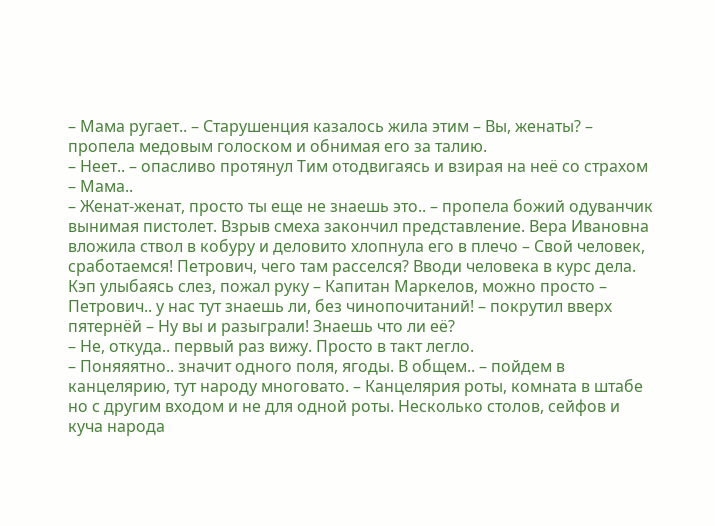– Мама ругает.. – Старушенция казалось жила этим – Вы, женаты? – пропела медовым голоском и обнимая его за талию.
– Неет.. – опасливо протянул Тим отодвигаясь и взирая на неё со страхом – Мама..
– Женат-женат, просто ты еще не знаешь это.. – пропела божий одуванчик вынимая пистолет. Взрыв смеха закончил представление. Вера Ивановна вложила ствол в кобуру и деловито хлопнула его в плечо – Свой человек, сработаемся! Петрович, чего там расселся? Вводи человека в курс дела. Кэп улыбаясь слез, пожал руку – Капитан Маркелов, можно просто – Петрович.. у нас тут знаешь ли, без чинопочитаний! – покрутил вверх пятернёй – Ну вы и разыграли! Знаешь что ли её?
– Не, откуда.. первый раз вижу. Просто в такт легло.
– Поняяятно.. значит одного поля, ягоды. В общем.. – пойдем в канцелярию, тут народу многовато. – Канцелярия роты, комната в штабе но с другим входом и не для одной роты. Несколько столов, сейфов и куча народа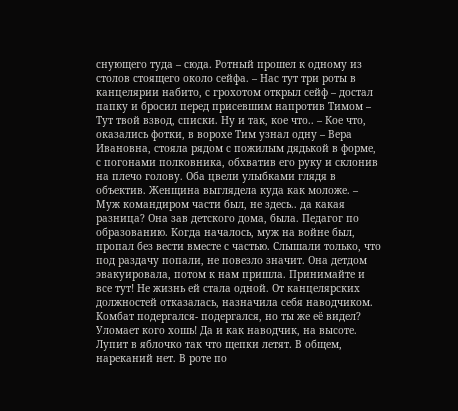снующего туда – сюда. Ротный прошел к одному из столов стоящего около сейфа. – Нас тут три роты в канцелярии набито, с грохотом открыл сейф – достал папку и бросил перед присевшим напротив Тимом – Тут твой взвод, списки. Ну и так, кое что.. – Кое что, оказались фотки, в ворохе Тим узнал одну – Вера Ивановна, стояла рядом с пожилым дядькой в форме, с погонами полковника, обхватив его руку и склонив на плечо голову. Оба цвели улыбками глядя в объектив. Женщина выглядела куда как моложе. – Муж командиром части был, не здесь.. да какая разница? Она зав детского дома, была. Педагог по образованию. Когда началось, муж на войне был, пропал без вести вместе с частью. Слышали только, что под раздачу попали, не повезло значит. Она детдом эвакуировала, потом к нам пришла. Принимайте и все тут! Не жизнь ей стала одной. От канцелярских должностей отказалась, назначила себя наводчиком. Комбат подергался- подергался, но ты же её видел? Уломает кого хошь! Да и как наводчик, на высоте. Лупит в яблочко так что щепки летят. В общем, нареканий нет. В роте по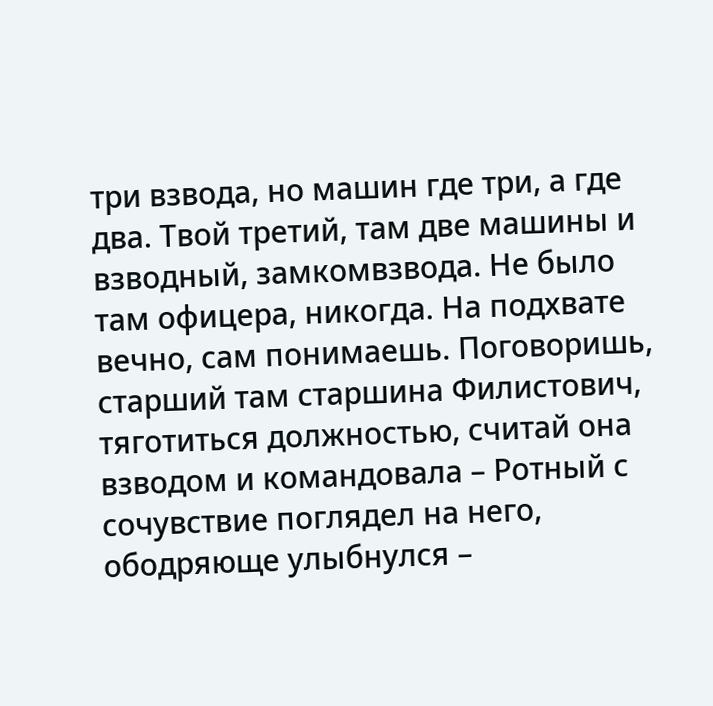три взвода, но машин где три, а где два. Твой третий, там две машины и взводный, замкомвзвода. Не было там офицера, никогда. На подхвате вечно, сам понимаешь. Поговоришь, старший там старшина Филистович, тяготиться должностью, считай она взводом и командовала – Ротный с сочувствие поглядел на него, ободряюще улыбнулся –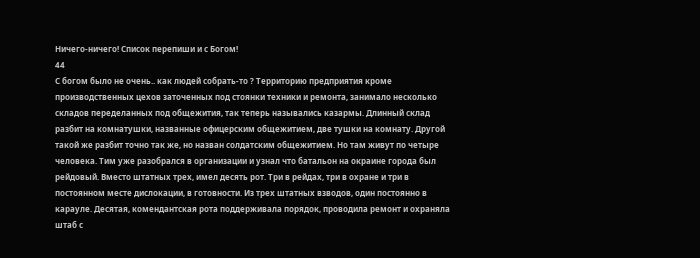Ничего-ничего! Список перепиши и с Богом!
44
С богом было не очень.. как людей собрать-то ? Территорию предприятия кроме производственных цехов заточенных под стоянки техники и ремонта, занимало несколько складов переделанных под общежития, так теперь назывались казармы. Длинный склад разбит на комнатушки, названные офицерским общежитием, две тушки на комнату. Другой такой же разбит точно так же, но назван солдатским общежитием. Но там живут по четыре человека. Тим уже разобрался в организации и узнал что батальон на окраине города был рейдовый. Вместо штатных трех, имел десять рот. Три в рейдах, три в охране и три в постоянном месте дислокации, в готовности. Из трех штатных взводов, один постоянно в карауле. Десятая, комендантская рота поддерживала порядок, проводила ремонт и охраняла штаб с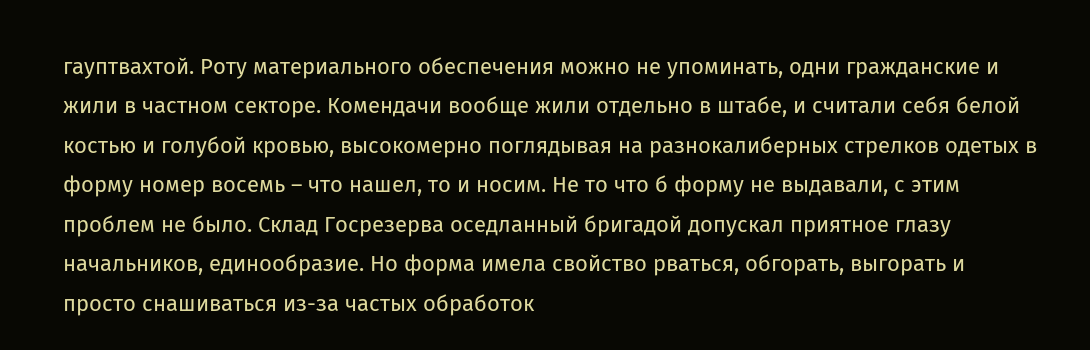гауптвахтой. Роту материального обеспечения можно не упоминать, одни гражданские и жили в частном секторе. Комендачи вообще жили отдельно в штабе, и считали себя белой костью и голубой кровью, высокомерно поглядывая на разнокалиберных стрелков одетых в форму номер восемь – что нашел, то и носим. Не то что б форму не выдавали, с этим проблем не было. Склад Госрезерва оседланный бригадой допускал приятное глазу начальников, единообразие. Но форма имела свойство рваться, обгорать, выгорать и просто снашиваться из-за частых обработок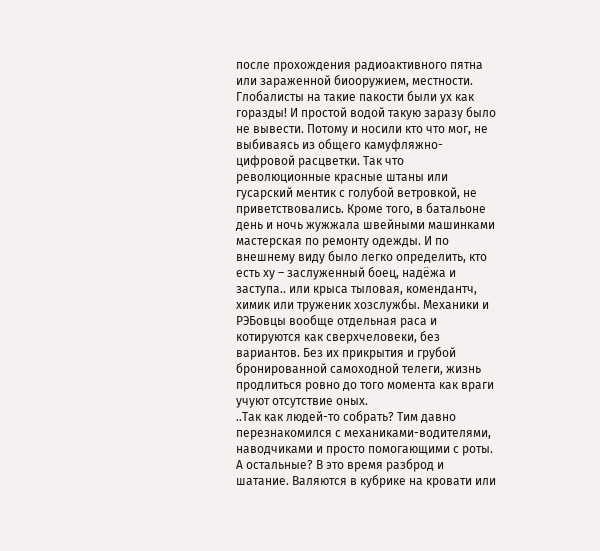после прохождения радиоактивного пятна или зараженной биооружием, местности. Глобалисты на такие пакости были ух как горазды! И простой водой такую заразу было не вывести. Потому и носили кто что мог, не выбиваясь из общего камуфляжно-цифровой расцветки. Так что революционные красные штаны или гусарский ментик с голубой ветровкой, не приветствовались. Кроме того, в батальоне день и ночь жужжала швейными машинками мастерская по ремонту одежды. И по внешнему виду было легко определить, кто есть ху – заслуженный боец, надёжа и заступа.. или крыса тыловая, комендантч, химик или труженик хозслужбы. Механики и РЭБовцы вообще отдельная раса и котируются как сверхчеловеки, без вариантов. Без их прикрытия и грубой бронированной самоходной телеги, жизнь продлиться ровно до того момента как враги учуют отсутствие оных.
..Так как людей-то собрать? Тим давно перезнакомился с механиками-водителями, наводчиками и просто помогающими с роты. А остальные? В это время разброд и шатание. Валяются в кубрике на кровати или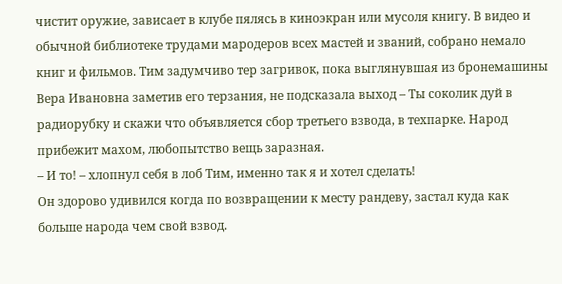чистит оружие, зависает в клубе пялясь в киноэкран или мусоля книгу. В видео и обычной библиотеке трудами мародеров всех мастей и званий, собрано немало книг и фильмов. Тим задумчиво тер загривок, пока выглянувшая из бронемашины Вера Ивановна заметив его терзания, не подсказала выход – Ты соколик дуй в радиорубку и скажи что объявляется сбор третьего взвода, в техпарке. Народ прибежит махом, любопытство вещь заразная.
– И то! – хлопнул себя в лоб Тим, именно так я и хотел сделать!
Он здорово удивился когда по возвращении к месту рандеву, застал куда как больше народа чем свой взвод.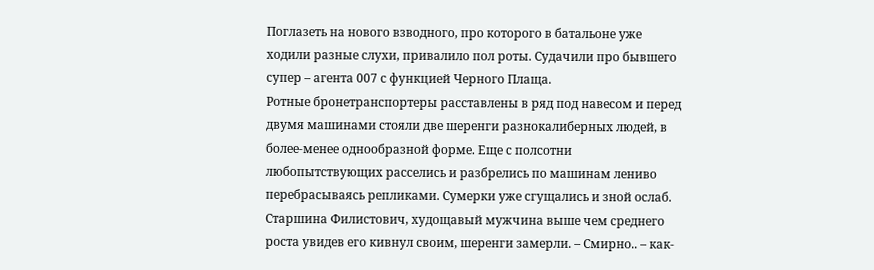Поглазеть на нового взводного, про которого в батальоне уже ходили разные слухи, привалило пол роты. Судачили про бывшего супер – агента 007 с функцией Черного Плаща.
Ротные бронетранспортеры расставлены в ряд под навесом и перед двумя машинами стояли две шеренги разнокалиберных людей, в более-менее однообразной форме. Еще с полсотни любопытствующих расселись и разбрелись по машинам лениво перебрасываясь репликами. Сумерки уже сгущались и зной ослаб. Старшина Филистович, худощавый мужчина выше чем среднего роста увидев его кивнул своим, шеренги замерли. – Смирно.. – как-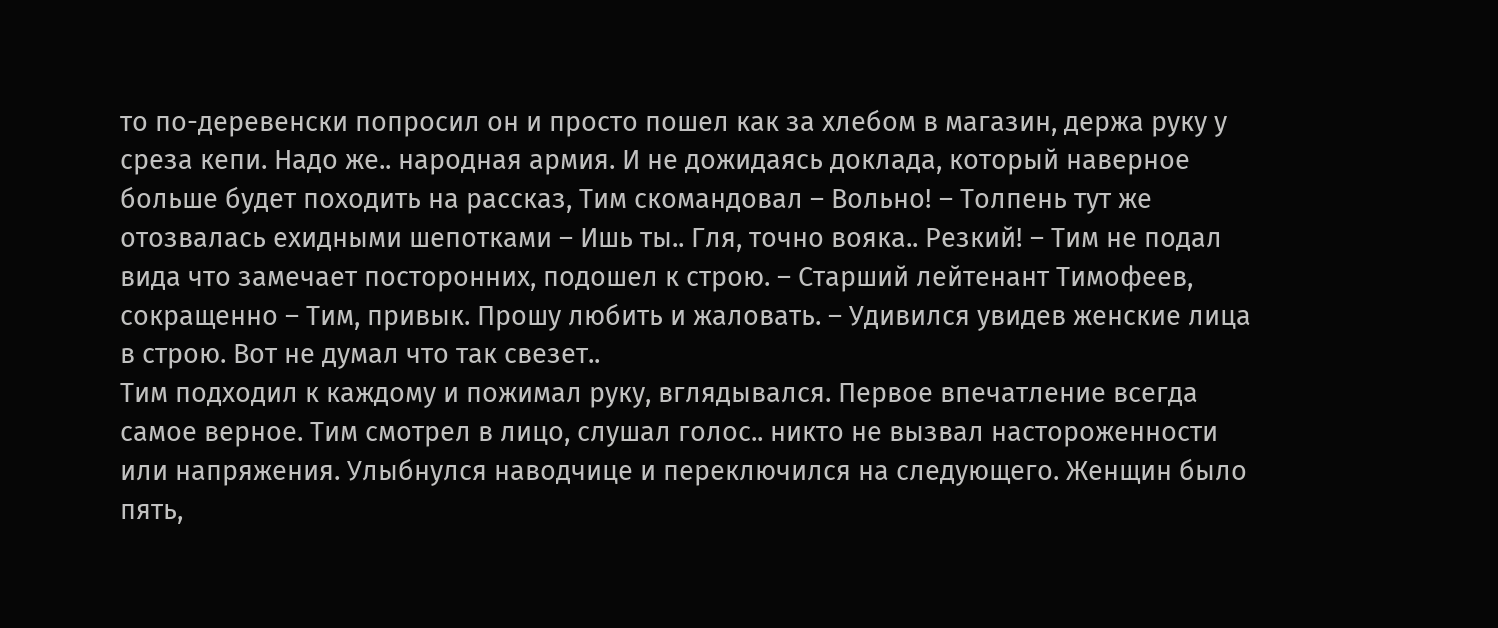то по-деревенски попросил он и просто пошел как за хлебом в магазин, держа руку у среза кепи. Надо же.. народная армия. И не дожидаясь доклада, который наверное больше будет походить на рассказ, Тим скомандовал – Вольно! – Толпень тут же отозвалась ехидными шепотками – Ишь ты.. Гля, точно вояка.. Резкий! – Тим не подал вида что замечает посторонних, подошел к строю. – Старший лейтенант Тимофеев, сокращенно – Тим, привык. Прошу любить и жаловать. – Удивился увидев женские лица в строю. Вот не думал что так свезет..
Тим подходил к каждому и пожимал руку, вглядывался. Первое впечатление всегда самое верное. Тим смотрел в лицо, слушал голос.. никто не вызвал настороженности или напряжения. Улыбнулся наводчице и переключился на следующего. Женщин было пять,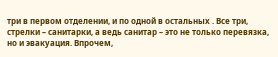три в первом отделении, и по одной в остальных . Все три, стрелки – санитарки, а ведь санитар – это не только перевязка, но и эвакуация. Впрочем,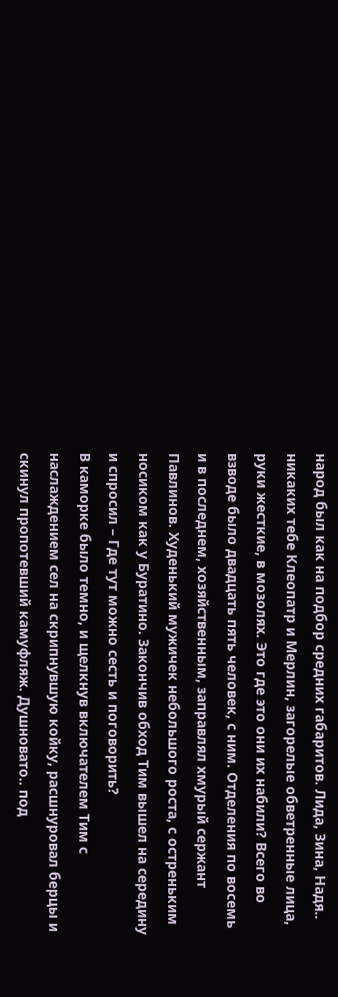народ был как на подбор средних габаритов. Лида, Зина, Надя.. никаких тебе Клеопатр и Мерлин, загорелые обветренные лица, руки жесткие, в мозолях. Это где это они их набили? Всего во взводе было двадцать пять человек, с ним. Отделения по восемь и в последнем, хозяйственным, заправлял хмурый сержант Павлинов. Худенький мужичек небольшого роста, с остреньким носиком как у Буратино. Закончив обход Тим вышел на середину и спросил – Где тут можно сесть и поговорить?
В каморке было темно, и щелкнув включателем Тим с наслаждением сел на скрипнувшую койку, расшнуровал берцы и скинул пропотевший камуфляж. Душновато.. под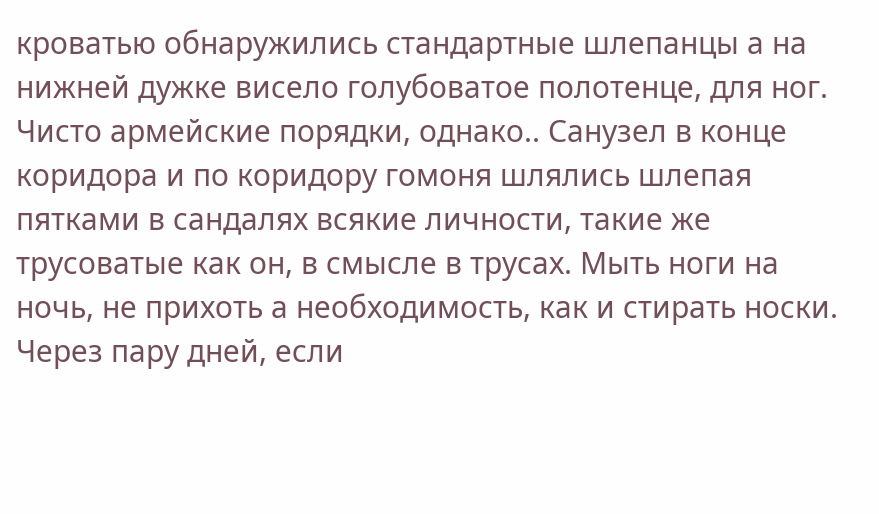кроватью обнаружились стандартные шлепанцы а на нижней дужке висело голубоватое полотенце, для ног. Чисто армейские порядки, однако.. Санузел в конце коридора и по коридору гомоня шлялись шлепая пятками в сандалях всякие личности, такие же трусоватые как он, в смысле в трусах. Мыть ноги на ночь, не прихоть а необходимость, как и стирать носки. Через пару дней, если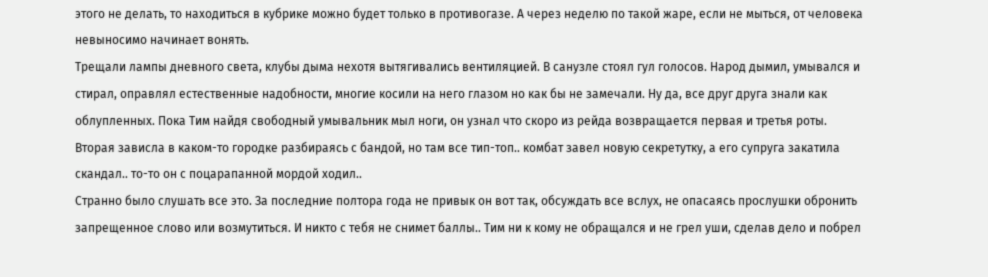этого не делать, то находиться в кубрике можно будет только в противогазе. А через неделю по такой жаре, если не мыться, от человека невыносимо начинает вонять.
Трещали лампы дневного света, клубы дыма нехотя вытягивались вентиляцией. В санузле стоял гул голосов. Народ дымил, умывался и стирал, оправлял естественные надобности, многие косили на него глазом но как бы не замечали. Ну да, все друг друга знали как облупленных. Пока Тим найдя свободный умывальник мыл ноги, он узнал что скоро из рейда возвращается первая и третья роты. Вторая зависла в каком-то городке разбираясь с бандой, но там все тип-топ.. комбат завел новую секретутку, а его супруга закатила скандал.. то-то он с поцарапанной мордой ходил..
Странно было слушать все это. За последние полтора года не привык он вот так, обсуждать все вслух, не опасаясь прослушки обронить запрещенное слово или возмутиться. И никто с тебя не снимет баллы.. Тим ни к кому не обращался и не грел уши, сделав дело и побрел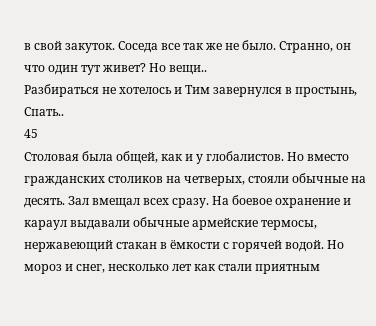в свой закуток. Соседа все так же не было. Странно, он что один тут живет? Но вещи..
Разбираться не хотелось и Тим завернулся в простынь, Спать..
45
Столовая была общей, как и у глобалистов. Но вместо гражданских столиков на четверых, стояли обычные на десять. Зал вмещал всех сразу. На боевое охранение и караул выдавали обычные армейские термосы, нержавеющий стакан в ёмкости с горячей водой. Но мороз и снег, несколько лет как стали приятным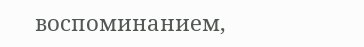воспоминанием,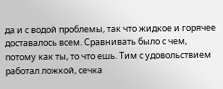да и с водой проблемы, так что жидкое и горячее доставалось всем. Сравнивать было с чем, потому как ты, то что ешь. Тим с удовольствием работал ложкой, сечка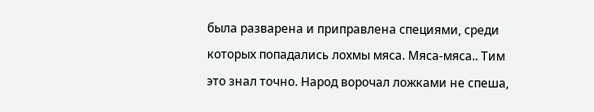была разварена и приправлена специями, среди которых попадались лохмы мяса. Мяса-мяса.. Тим это знал точно. Народ ворочал ложками не спеша,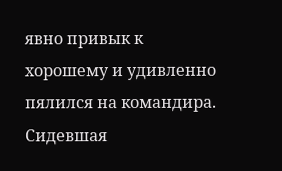явно привык к хорошему и удивленно пялился на командира. Сидевшая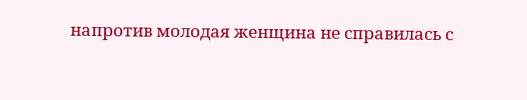напротив молодая женщина не справилась с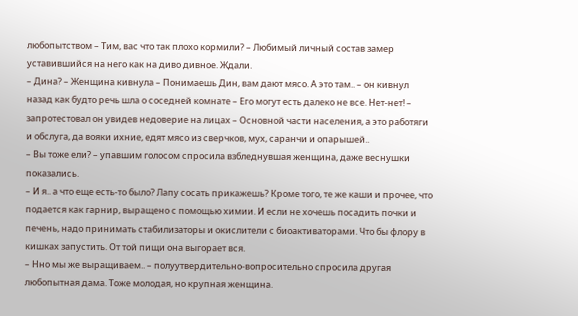любопытством – Тим, вас что так плохо кормили? – Любимый личный состав замер уставившийся на него как на диво дивное. Ждали.
– Дина? – Женщина кивнула – Понимаешь Дин, вам дают мясо. А это там.. – он кивнул назад как будто речь шла о соседней комнате – Его могут есть далеко не все. Нет-нет! – запротестовал он увидев недоверие на лицах – Основной части населения, а это работяги и обслуга, да вояки ихние, едят мясо из сверчков, мух, саранчи и опарышей..
– Вы тоже ели? – упавшим голосом спросила взбледнувшая женщина, даже веснушки показались.
– И я.. а что еще есть-то было? Лапу сосать прикажешь? Кроме того, те же каши и прочее, что подается как гарнир, выращено с помощью химии. И если не хочешь посадить почки и печень, надо принимать стабилизаторы и окислители с биоактиваторами. Что бы флору в кишках запустить. От той пищи она выгорает вся.
– Нно мы же выращиваем.. – полуутвердительно-вопросительно спросила другая любопытная дама. Тоже молодая, но крупная женщина.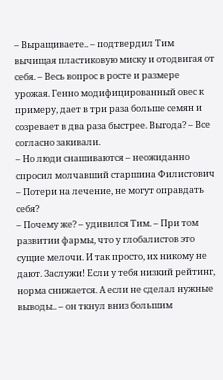– Выращиваете.. – подтвердил Тим вычищая пластиковую миску и отодвигая от себя. – Весь вопрос в росте и размере урожая. Генно модифицированный овес к примеру, дает в три раза больше семян и созревает в два раза быстрее. Выгода? – Все согласно закивали.
– Но люди снашиваются – неожиданно спросил молчавший старшина Филистович – Потери на лечение, не могут оправдать себя?
– Почему же? – удивился Тим. – При том развитии фармы, что у глобалистов это сущие мелочи. И так просто, их никому не дают. Заслужи! Если у тебя низкий рейтинг, норма снижается. А если не сделал нужные выводы.. – он ткнул вниз большим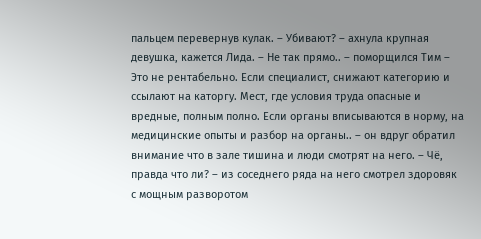пальцем перевернув кулак. – Убивают? – ахнула крупная девушка, кажется Лида. – Не так прямо.. – поморщился Тим – Это не рентабельно. Если специалист, снижают категорию и ссылают на каторгу. Мест, где условия труда опасные и вредные, полным полно. Если органы вписываются в норму, на медицинские опыты и разбор на органы.. – он вдруг обратил внимание что в зале тишина и люди смотрят на него. – Чё, правда что ли? – из соседнего ряда на него смотрел здоровяк с мощным разворотом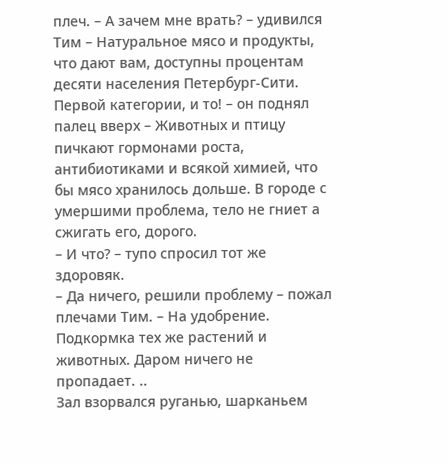плеч. – А зачем мне врать? – удивился Тим – Натуральное мясо и продукты, что дают вам, доступны процентам десяти населения Петербург-Сити. Первой категории, и то! – он поднял палец вверх – Животных и птицу пичкают гормонами роста, антибиотиками и всякой химией, что бы мясо хранилось дольше. В городе с умершими проблема, тело не гниет а сжигать его, дорого.
– И что? – тупо спросил тот же здоровяк.
– Да ничего, решили проблему – пожал плечами Тим. – На удобрение. Подкормка тех же растений и животных. Даром ничего не пропадает. ..
Зал взорвался руганью, шарканьем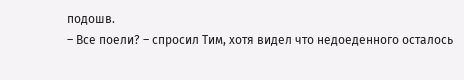подошв.
– Все поели? – спросил Тим, хотя видел что недоеденного осталось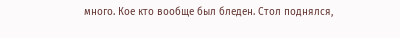много. Кое кто вообще был бледен. Стол поднялся,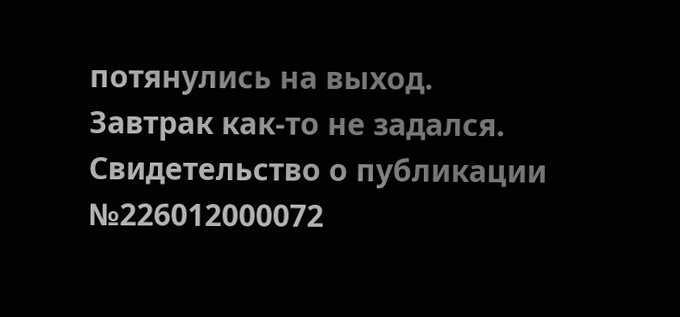потянулись на выход. Завтрак как-то не задался.
Свидетельство о публикации №226012000072